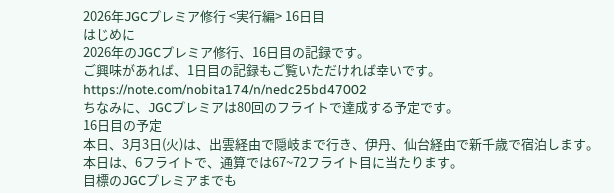2026年JGCプレミア修行 <実行編> 16日目
はじめに
2026年のJGCプレミア修行、16日目の記録です。
ご興味があれば、1日目の記録もご覧いただければ幸いです。
https://note.com/nobita174/n/nedc25bd47002
ちなみに、JGCプレミアは80回のフライトで達成する予定です。
16日目の予定
本日、3月3日(火)は、出雲経由で隠岐まで行き、伊丹、仙台経由で新千歳で宿泊します。
本日は、6フライトで、通算では67~72フライト目に当たります。
目標のJGCプレミアまでも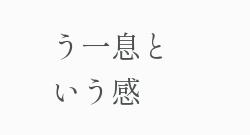う一息という感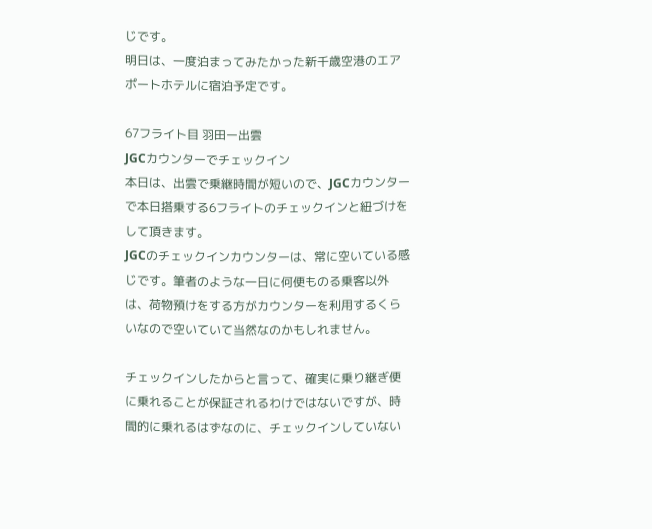じです。
明日は、一度泊まってみたかった新千歳空港のエアポートホテルに宿泊予定です。

67フライト目 羽田ー出雲
JGCカウンターでチェックイン
本日は、出雲で乗継時間が短いので、JGCカウンターで本日搭乗する6フライトのチェックインと紐づけをして頂きます。
JGCのチェックインカウンターは、常に空いている感じです。筆者のような一日に何便ものる乗客以外は、荷物預けをする方がカウンターを利用するくらいなので空いていて当然なのかもしれません。

チェックインしたからと言って、確実に乗り継ぎ便に乗れることが保証されるわけではないですが、時間的に乗れるはずなのに、チェックインしていない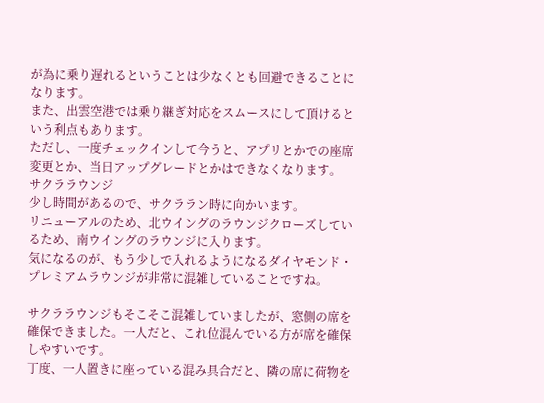が為に乗り遅れるということは少なくとも回避できることになります。
また、出雲空港では乗り継ぎ対応をスムースにして頂けるという利点もあります。
ただし、一度チェックインして今うと、アプリとかでの座席変更とか、当日アップグレードとかはできなくなります。
サクララウンジ
少し時間があるので、サクララン時に向かいます。
リニューアルのため、北ウイングのラウンジクローズしているため、南ウイングのラウンジに入ります。
気になるのが、もう少しで入れるようになるダイヤモンド・プレミアムラウンジが非常に混雑していることですね。

サクララウンジもそこそこ混雑していましたが、窓側の席を確保できました。一人だと、これ位混んでいる方が席を確保しやすいです。
丁度、一人置きに座っている混み具合だと、隣の席に荷物を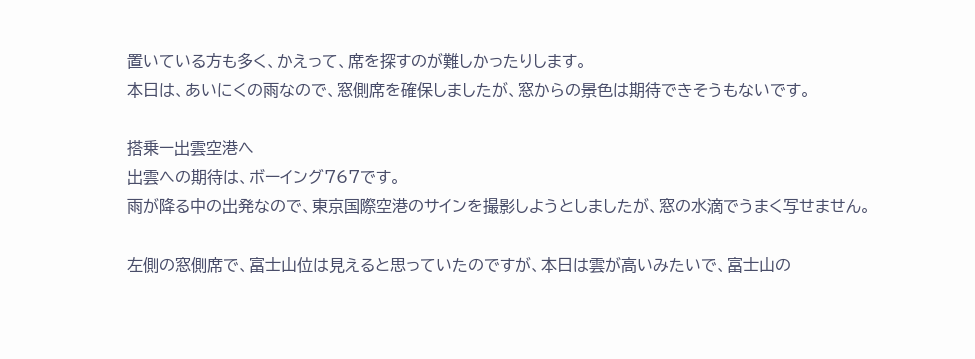置いている方も多く、かえって、席を探すのが難しかったりします。
本日は、あいにくの雨なので、窓側席を確保しましたが、窓からの景色は期待できそうもないです。

搭乗ー出雲空港へ
出雲への期待は、ボーイング767です。
雨が降る中の出発なので、東京国際空港のサインを撮影しようとしましたが、窓の水滴でうまく写せません。

左側の窓側席で、富士山位は見えると思っていたのですが、本日は雲が高いみたいで、富士山の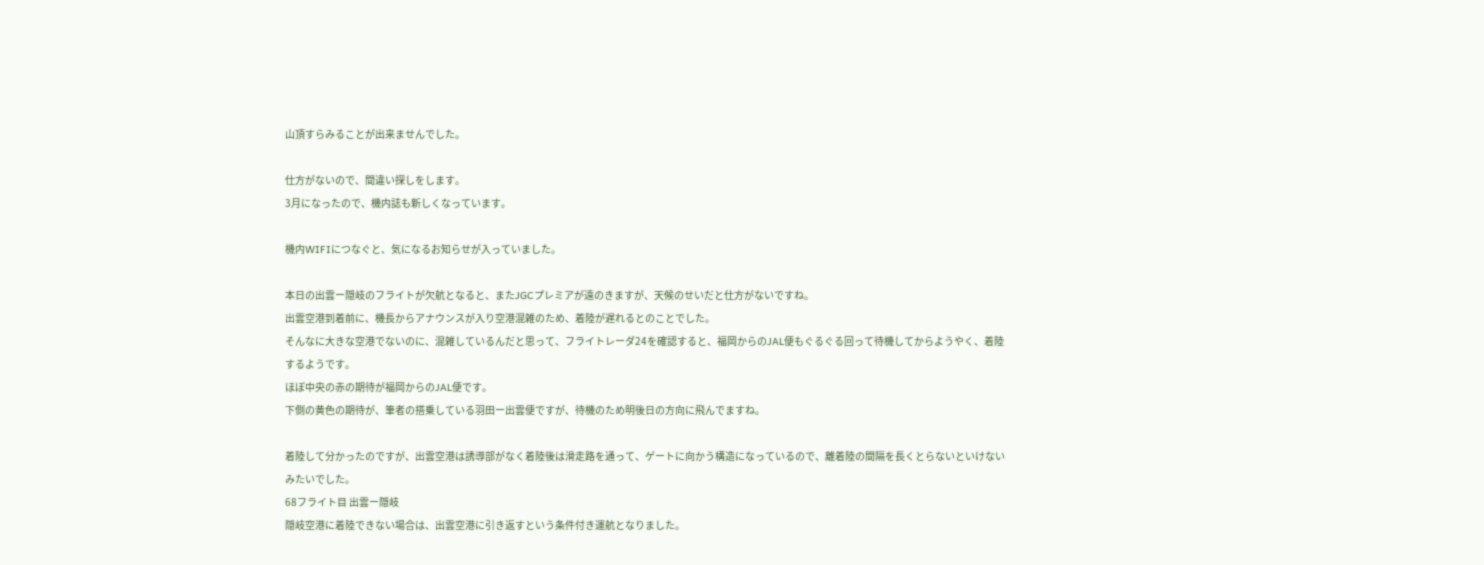山頂すらみることが出来ませんでした。

仕方がないので、間違い探しをします。
3月になったので、機内誌も新しくなっています。

機内WIFIにつなぐと、気になるお知らせが入っていました。

本日の出雲ー隠岐のフライトが欠航となると、またJGCプレミアが遠のきますが、天候のせいだと仕方がないですね。
出雲空港到着前に、機長からアナウンスが入り空港混雑のため、着陸が遅れるとのことでした。
そんなに大きな空港でないのに、混雑しているんだと思って、フライトレーダ24を確認すると、福岡からのJAL便もぐるぐる回って待機してからようやく、着陸するようです。
ほぼ中央の赤の期待が福岡からのJAL便です。
下側の黄色の期待が、筆者の搭乗している羽田ー出雲便ですが、待機のため明後日の方向に飛んでますね。

着陸して分かったのですが、出雲空港は誘導部がなく着陸後は滑走路を通って、ゲートに向かう構造になっているので、離着陸の間隔を長くとらないといけないみたいでした。
68フライト目 出雲ー隠岐
隠岐空港に着陸できない場合は、出雲空港に引き返すという条件付き運航となりました。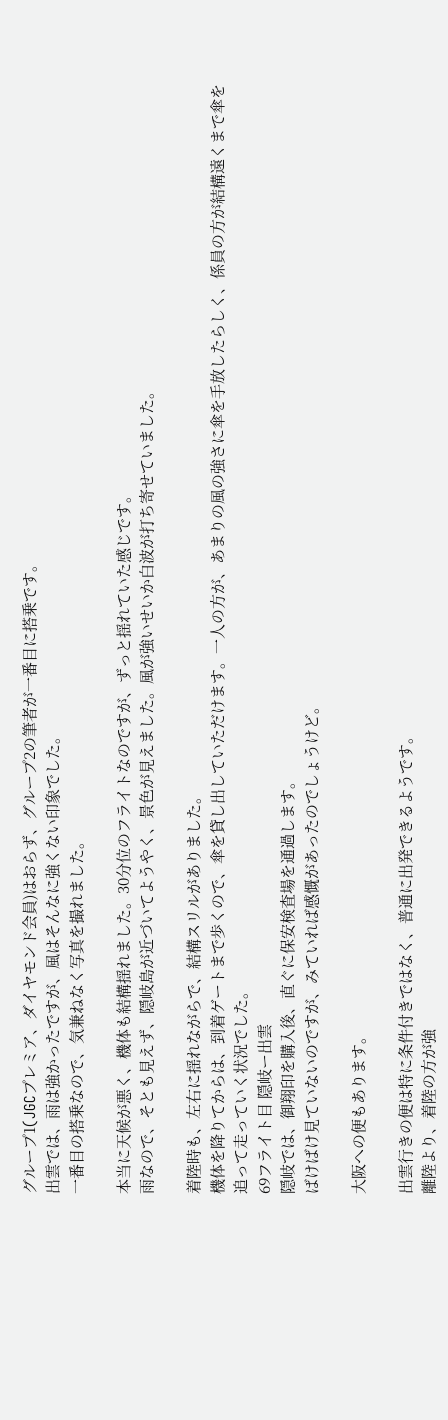グループ1(JGCプレミア、ダイヤモンド会員)はおらず、グループ2の筆者が一番目に搭乗です。
出雲では、雨は強かったですが、風はそんなに強くない印象でした。
一番目の搭乗なので、気兼ねなく写真を撮れました。

本当に天候が悪く、機体も結構揺れました。30分位のフライトなのですが、ずっと揺れていた感じです。
雨なので、そとも見えず、隠岐島が近づいてようやく、景色が見えました。風が強いせいか白波が打ち寄せていました。

着陸時も、左右に揺れながらで、結構スリルがありました。
機体を降りてからは、到着ゲートまで歩くので、傘を貸し出していただけます。一人の方が、あまりの風の強さに傘を手放したらしく、係員の方が結構遠くまで傘を追って走っていく状況でした。
69フライト目 隠岐ー出雲
隠岐では、御翔印を購入後、直ぐに保安検査場を通過します。
ばけばけ見ていないのですが、みていれば感慨があったのでしょうけど。

大阪への便もあります。

出雲行きの便は特に条件付きではなく、普通に出発できるようです。
離陸より、着陸の方が強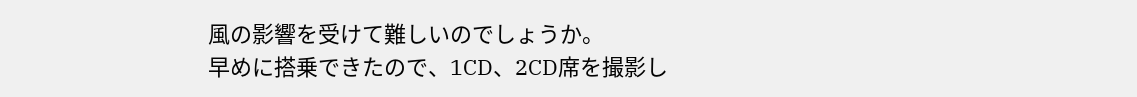風の影響を受けて難しいのでしょうか。
早めに搭乗できたので、1CD、2CD席を撮影し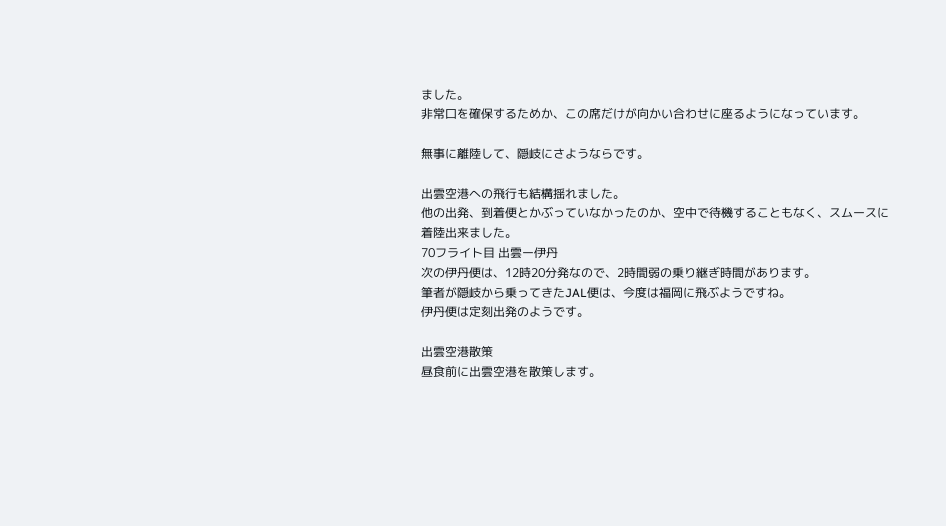ました。
非常口を確保するためか、この席だけが向かい合わせに座るようになっています。

無事に離陸して、隠岐にさようならです。

出雲空港への飛行も結構揺れました。
他の出発、到着便とかぶっていなかったのか、空中で待機することもなく、スムースに着陸出来ました。
70フライト目 出雲ー伊丹
次の伊丹便は、12時20分発なので、2時間弱の乗り継ぎ時間があります。
筆者が隠岐から乗ってきたJAL便は、今度は福岡に飛ぶようですね。
伊丹便は定刻出発のようです。

出雲空港散策
昼食前に出雲空港を散策します。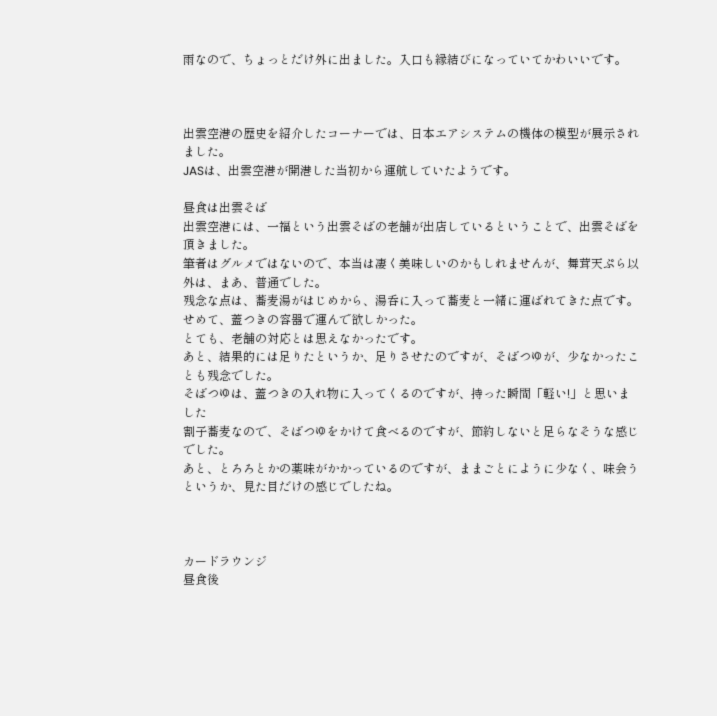雨なので、ちょっとだけ外に出ました。入口も縁結びになっていてかわいいです。



出雲空港の歴史を紹介したコーナーでは、日本エアシステムの機体の模型が展示されました。
JASは、出雲空港が開港した当初から運航していたようです。

昼食は出雲そば
出雲空港には、一福という出雲そばの老舗が出店しているということで、出雲そばを頂きました。
筆者はグルメではないので、本当は凄く美味しいのかもしれませんが、舞茸天ぷら以外は、まあ、普通でした。
残念な点は、蕎麦湯がはじめから、湯呑に入って蕎麦と一緒に運ばれてきた点です。せめて、蓋つきの容器で運んで欲しかった。
とても、老舗の対応とは思えなかったです。
あと、結果的には足りたというか、足りさせたのですが、そばつゆが、少なかったことも残念でした。
そばつゆは、蓋つきの入れ物に入ってくるのですが、持った瞬間「軽い!」と思いました
割子蕎麦なので、そばつゆをかけて食べるのですが、節約しないと足らなそうな感じでした。
あと、とろろとかの薬味がかかっているのですが、ままごとにように少なく、味会うというか、見た目だけの感じでしたね。



カードラウンジ
昼食後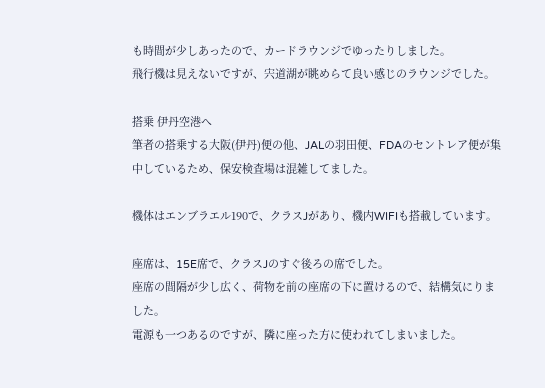も時間が少しあったので、カードラウンジでゆったりしました。
飛行機は見えないですが、宍道湖が眺めらて良い感じのラウンジでした。

搭乗 伊丹空港へ
筆者の搭乗する大阪(伊丹)便の他、JALの羽田便、FDAのセントレア便が集中しているため、保安検査場は混雑してました。

機体はエンブラエル190で、クラスJがあり、機内WIFIも搭載しています。

座席は、15E席で、クラスJのすぐ後ろの席でした。
座席の間隔が少し広く、荷物を前の座席の下に置けるので、結構気にりました。
電源も一つあるのですが、隣に座った方に使われてしまいました。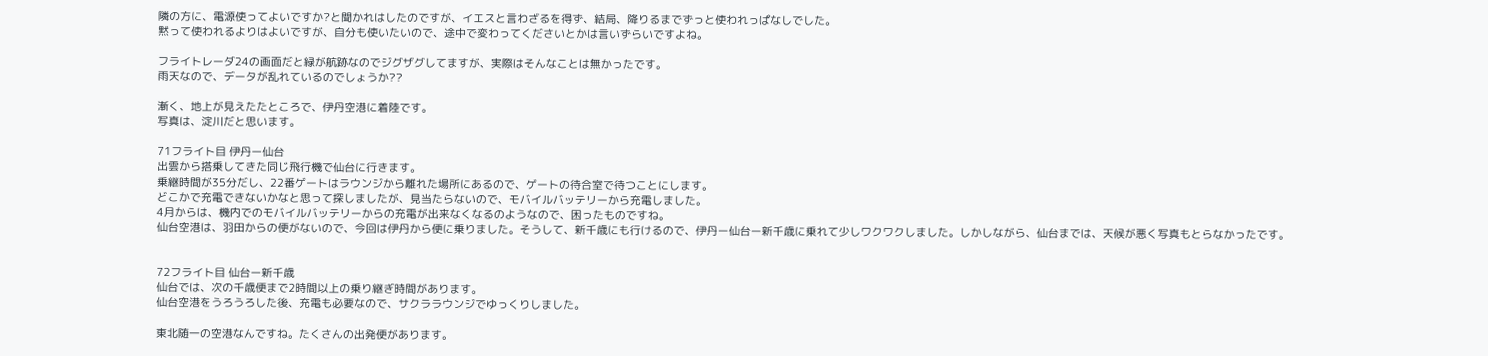隣の方に、電源使ってよいですか?と聞かれはしたのですが、イエスと言わざるを得ず、結局、降りるまでずっと使われっぱなしでした。
黙って使われるよりはよいですが、自分も使いたいので、途中で変わってくださいとかは言いずらいですよね。

フライトレーダ24の画面だと緑が航跡なのでジグザグしてますが、実際はそんなことは無かったです。
雨天なので、データが乱れているのでしょうか??

漸く、地上が見えたたところで、伊丹空港に着陸です。
写真は、淀川だと思います。

71フライト目 伊丹ー仙台
出雲から搭乗してきた同じ飛行機で仙台に行きます。
乗継時間が35分だし、22番ゲートはラウンジから離れた場所にあるので、ゲートの待合室で待つことにします。
どこかで充電できないかなと思って探しましたが、見当たらないので、モバイルバッテリーから充電しました。
4月からは、機内でのモバイルバッテリーからの充電が出来なくなるのようなので、困ったものですね。
仙台空港は、羽田からの便がないので、今回は伊丹から便に乗りました。そうして、新千歳にも行けるので、伊丹ー仙台ー新千歳に乗れて少しワクワクしました。しかしながら、仙台までは、天候が悪く写真もとらなかったです。


72フライト目 仙台ー新千歳
仙台では、次の千歳便まで2時間以上の乗り継ぎ時間があります。
仙台空港をうろうろした後、充電も必要なので、サクララウンジでゆっくりしました。

東北随一の空港なんですね。たくさんの出発便があります。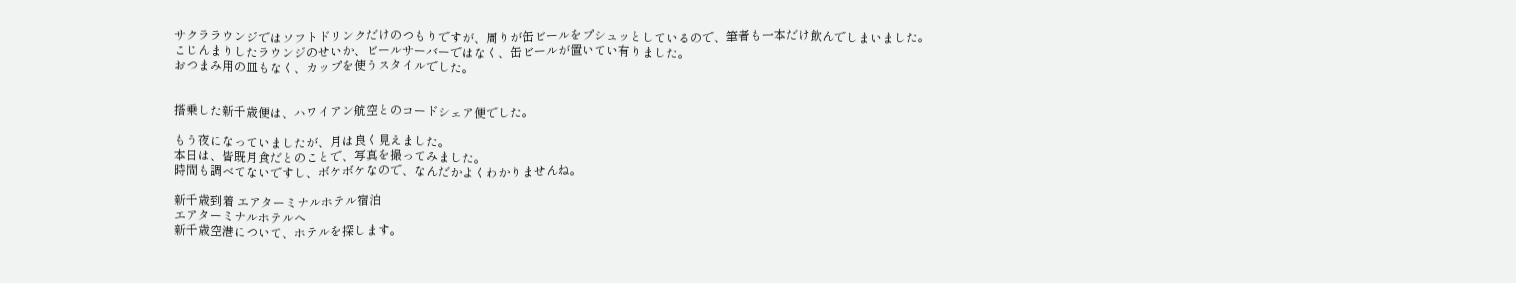サクララウンジではソフトドリンクだけのつもりですが、周りが缶ビールをプシュッとしているので、筆者も一本だけ飲んでしまいました。
こじんまりしたラウンジのせいか、ビールサーバーではなく、缶ビールが置いてい有りました。
おつまみ用の皿もなく、カップを使うスタイルでした。


搭乗した新千歳便は、ハワイアン航空とのコードシェア便でした。

もう夜になっていましたが、月は良く見えました。
本日は、皆既月食だとのことで、写真を撮ってみました。
時間も調べてないですし、ボケボケなので、なんだかよくわかりませんね。

新千歳到着 エアターミナルホテル宿泊
エアターミナルホテルへ
新千歳空港について、ホテルを探します。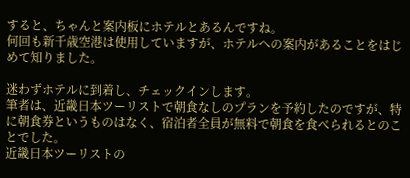すると、ちゃんと案内板にホテルとあるんですね。
何回も新千歳空港は使用していますが、ホテルへの案内があることをはじめて知りました。

迷わずホテルに到着し、チェックインします。
筆者は、近畿日本ツーリストで朝食なしのプランを予約したのですが、特に朝食券というものはなく、宿泊者全員が無料で朝食を食べられるとのことでした。
近畿日本ツーリストの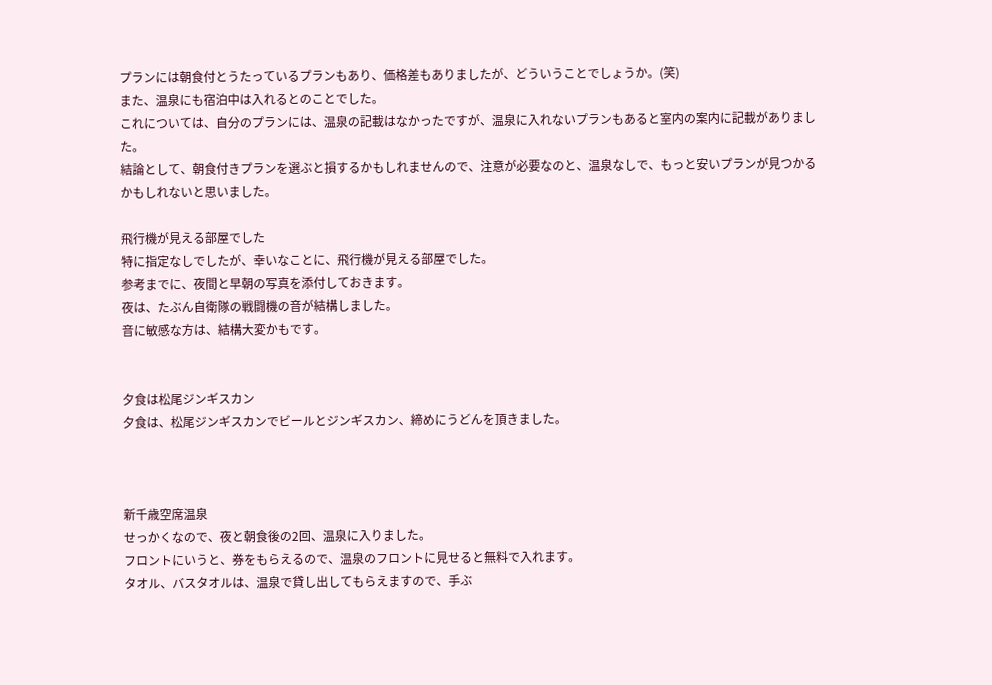プランには朝食付とうたっているプランもあり、価格差もありましたが、どういうことでしょうか。(笑)
また、温泉にも宿泊中は入れるとのことでした。
これについては、自分のプランには、温泉の記載はなかったですが、温泉に入れないプランもあると室内の案内に記載がありました。
結論として、朝食付きプランを選ぶと損するかもしれませんので、注意が必要なのと、温泉なしで、もっと安いプランが見つかるかもしれないと思いました。

飛行機が見える部屋でした
特に指定なしでしたが、幸いなことに、飛行機が見える部屋でした。
参考までに、夜間と早朝の写真を添付しておきます。
夜は、たぶん自衛隊の戦闘機の音が結構しました。
音に敏感な方は、結構大変かもです。


夕食は松尾ジンギスカン
夕食は、松尾ジンギスカンでビールとジンギスカン、締めにうどんを頂きました。



新千歳空席温泉
せっかくなので、夜と朝食後の2回、温泉に入りました。
フロントにいうと、券をもらえるので、温泉のフロントに見せると無料で入れます。
タオル、バスタオルは、温泉で貸し出してもらえますので、手ぶ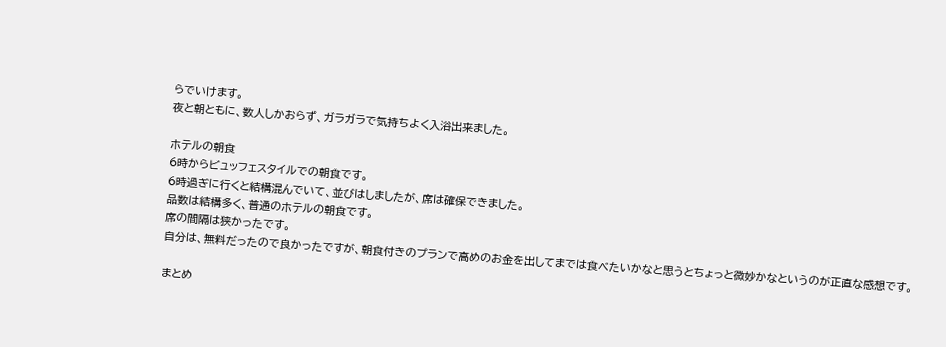らでいけます。
夜と朝ともに、数人しかおらず、ガラガラで気持ちよく入浴出来ました。

ホテルの朝食
6時からビュッフェスタイルでの朝食です。
6時過ぎに行くと結構混んでいて、並びはしましたが、席は確保できました。
品数は結構多く、普通のホテルの朝食です。
席の間隔は狭かったです。
自分は、無料だったので良かったですが、朝食付きのプランで高めのお金を出してまでは食べたいかなと思うとちょっと微妙かなというのが正直な感想です。

まとめ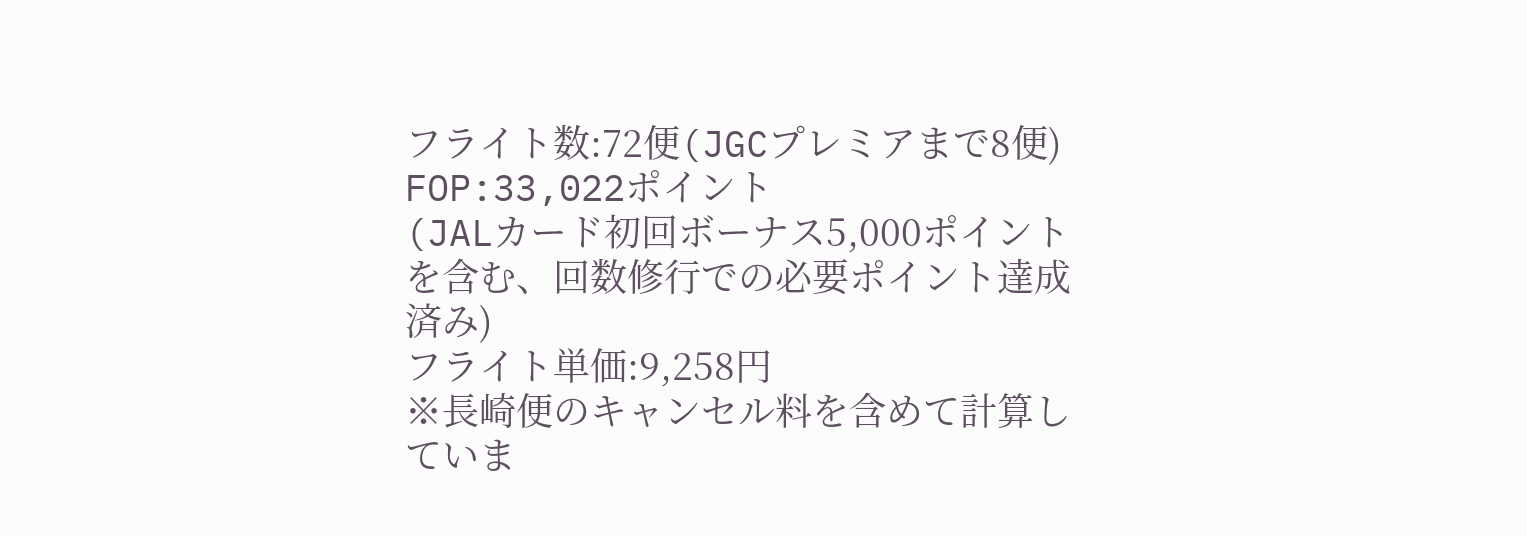フライト数:72便(JGCプレミアまで8便)
FOP:33,022ポイント
(JALカード初回ボーナス5,000ポイントを含む、回数修行での必要ポイント達成済み)
フライト単価:9,258円
※長崎便のキャンセル料を含めて計算していま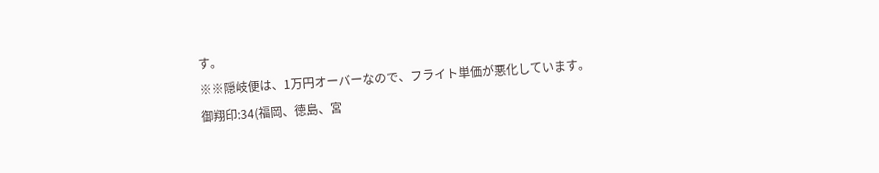す。
※※隠岐便は、1万円オーバーなので、フライト単価が悪化しています。
御翔印:34(福岡、徳島、宮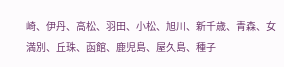崎、伊丹、高松、羽田、小松、旭川、新千歳、青森、女満別、丘珠、函館、鹿児島、屋久島、種子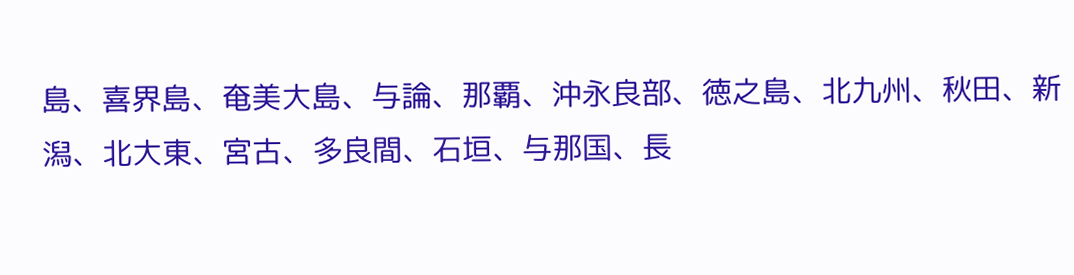島、喜界島、奄美大島、与論、那覇、沖永良部、徳之島、北九州、秋田、新潟、北大東、宮古、多良間、石垣、与那国、長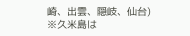崎、出雲、隠岐、仙台)
※久米島は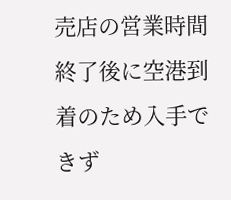売店の営業時間終了後に空港到着のため入手できず